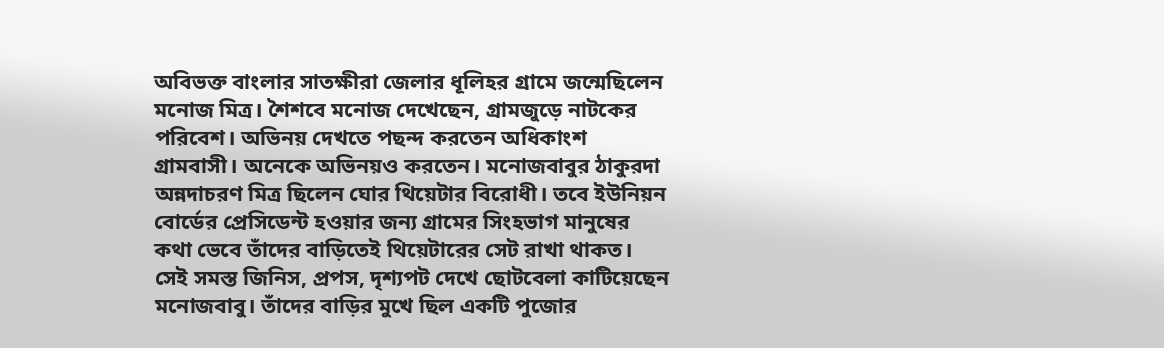অবিভক্ত বাংলার সাতক্ষীরা জেলার ধূলিহর গ্রামে জন্মেছিলেন মনোজ মিত্র। শৈশবে মনোজ দেখেছেন, গ্রামজুড়ে নাটকের পরিবেশ। অভিনয় দেখতে পছন্দ করতেন অধিকাংশ গ্রামবাসী। অনেকে অভিনয়ও করতেন। মনোজবাবুর ঠাকুরদা অন্নদাচরণ মিত্র ছিলেন ঘোর থিয়েটার বিরোধী। তবে ইউনিয়ন বোর্ডের প্রেসিডেন্ট হওয়ার জন্য গ্রামের সিংহভাগ মানুষের কথা ভেবে তাঁদের বাড়িতেই থিয়েটারের সেট রাখা থাকত। সেই সমস্ত জিনিস, প্রপস, দৃশ্যপট দেখে ছোটবেলা কাটিয়েছেন মনোজবাবু। তাঁদের বাড়ির মুখে ছিল একটি পুজোর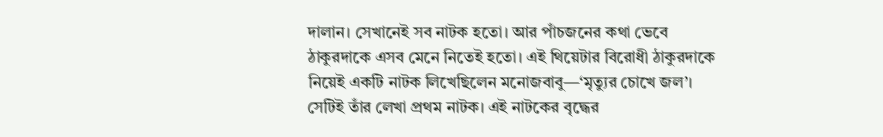দালান। সেখানেই সব নাটক হতো। আর পাঁচজনের কথা ভেবে ঠাকুরদাকে এসব মেনে নিতেই হতো। এই থিয়েটার বিরোধী ঠাকুরদাকে নিয়েই একটি নাটক লিখেছিলেন মনোজবাবু—‘মৃত্যুর চোখে জল’। সেটিই তাঁর লেখা প্রথম নাটক। এই নাটকের বৃদ্ধের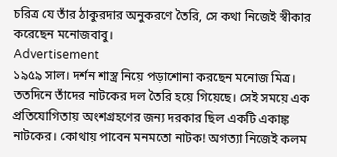চরিত্র যে তাঁর ঠাকুরদার অনুকরণে তৈরি, সে কথা নিজেই স্বীকার করেছেন মনোজবাবু।
Advertisement
১৯৫৯ সাল। দর্শন শাস্ত্র নিয়ে পড়াশোনা করছেন মনোজ মিত্র। ততদিনে তাঁদের নাটকের দল তৈরি হয়ে গিয়েছে। সেই সময়ে এক প্রতিযোগিতায় অংশগ্রহণের জন্য দরকার ছিল একটি একাঙ্ক নাটকের। কোথায় পাবেন মনমতো নাটক! অগত্যা নিজেই কলম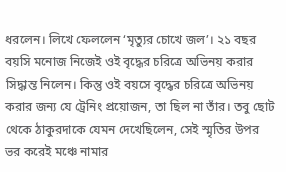ধরলেন। লিখে ফেললেন ‘মৃত্যুর চোখে জল’। ২১ বছর বয়সি মনোজ নিজেই ওই বৃদ্ধের চরিত্রে অভিনয় করার সিদ্ধান্ত নিলেন। কিন্তু ওই বয়সে বৃদ্ধের চরিত্রে অভিনয় করার জন্য যে ট্রেনিং প্রয়োজন, তা ছিল না তাঁর। তবু ছোট থেকে ঠাকুরদাকে যেমন দেখেছিলেন, সেই স্মৃতির উপর ভর করেই মঞ্চে নামার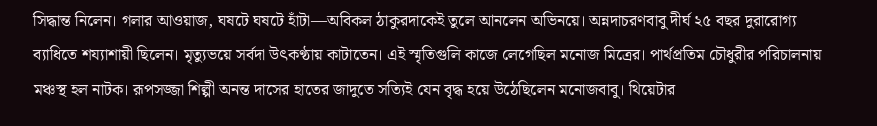সিদ্ধান্ত নিলেন। গলার আওয়াজ, ঘষটে ঘষটে হাঁটা—অবিকল ঠাকুরদাকেই তুলে আনলেন অভিনয়ে। অন্নদাচরণবাবু দীর্ঘ ২৫ বছর দুরারোগ্য ব্যাধিতে শয্যাশায়ী ছিলেন। মৃত্যুভয়ে সর্বদা উৎকণ্ঠায় কাটাতেন। এই স্মৃতিগুলি কাজে লেগেছিল মনোজ মিত্রের। পার্থপ্রতিম চৌধুরীর পরিচালনায় মঞ্চস্থ হল নাটক। রূপসজ্জা শিল্পী অনন্ত দাসের হাতের জাদুতে সত্যিই যেন বৃদ্ধ হয়ে উঠেছিলেন মনোজবাবু। থিয়েটার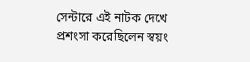সেন্টারে এই নাটক দেখে প্রশংসা করেছিলেন স্বয়ং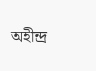অহীন্দ্র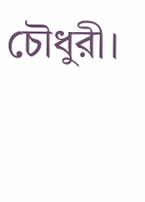চৌধুরী।